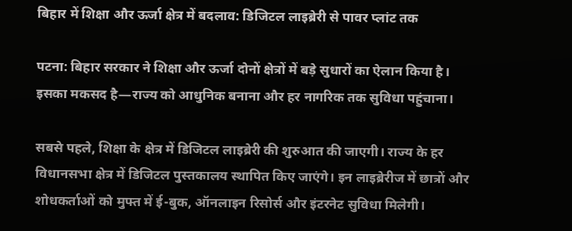बिहार में शिक्षा और ऊर्जा क्षेत्र में बदलाव: डिजिटल लाइब्रेरी से पावर प्लांट तक

पटना: बिहार सरकार ने शिक्षा और ऊर्जा दोनों क्षेत्रों में बड़े सुधारों का ऐलान किया है। इसका मकसद है—राज्य को आधुनिक बनाना और हर नागरिक तक सुविधा पहुंचाना।

सबसे पहले, शिक्षा के क्षेत्र में डिजिटल लाइब्रेरी की शुरुआत की जाएगी। राज्य के हर विधानसभा क्षेत्र में डिजिटल पुस्तकालय स्थापित किए जाएंगे। इन लाइब्रेरीज में छात्रों और शोधकर्ताओं को मुफ्त में ई-बुक, ऑनलाइन रिसोर्स और इंटरनेट सुविधा मिलेगी।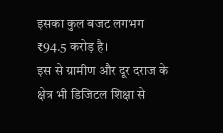इसका कुल बजट लगभग ₹94.5 करोड़ है।
इस से ग्रामीण और दूर दराज के क्षेत्र भी डिजिटल शिक्षा से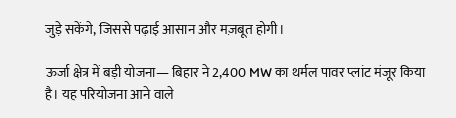जुड़े सकेंगे, जिससे पढ़ाई आसान और मज़बूत होगी।

ऊर्जा क्षेत्र में बड़ी योजना— बिहार ने 2,400 MW का थर्मल पावर प्लांट मंजूर किया है। यह परियोजना आने वाले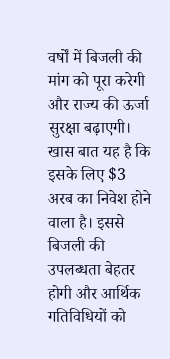वर्षों में बिजली की मांग को पूरा करेगी और राज्य की ऊर्जा सुरक्षा बढ़ाएगी। खास बात यह है कि इसके लिए $3 अरब का निवेश होने वाला है। इससे बिजली की उपलब्धता बेहतर होगी और आर्थिक गतिविधियों को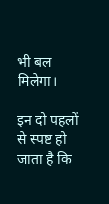भी बल मिलेगा।

इन दो पहलों से स्पष्ट हो जाता है कि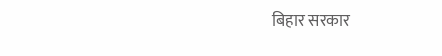बिहार सरकार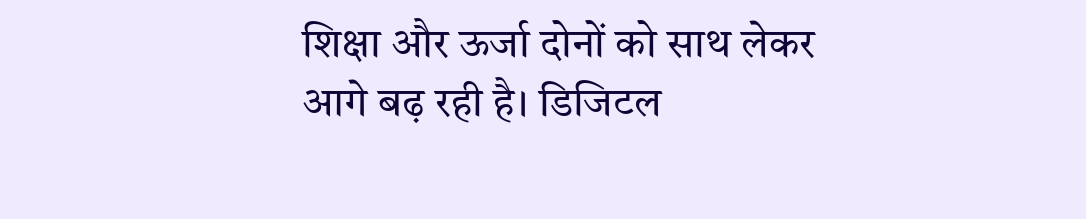शिक्षा और ऊर्जा दोनों को साथ लेकर आगे बढ़ रही है। डिजिटल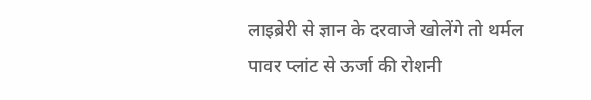लाइब्रेरी से ज्ञान के दरवाजे खोलेंगे तो थर्मल पावर प्लांट से ऊर्जा की रोशनी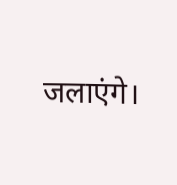जलाएंगे।